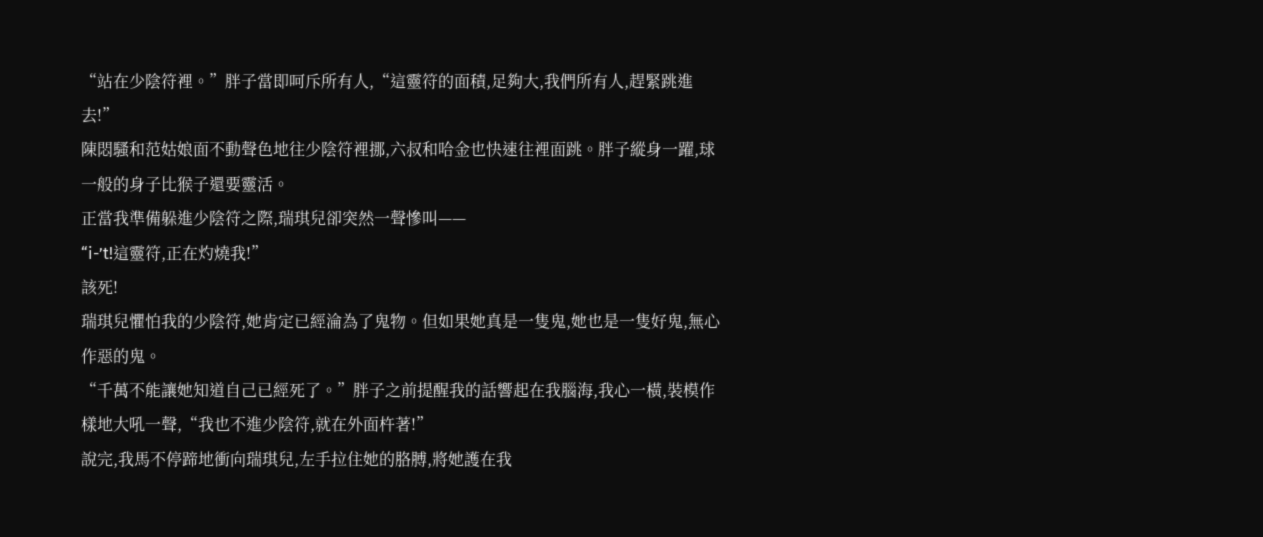“站在少陰符裡。”胖子當即呵斥所有人,“這靈符的面積,足夠大,我們所有人,趕緊跳進去!”
陳悶騷和范姑娘面不動聲色地往少陰符裡挪,六叔和哈金也快速往裡面跳。胖子縱身一躍,球一般的身子比猴子還要靈活。
正當我準備躲進少陰符之際,瑞琪兒卻突然一聲慘叫——
“i-’t!這靈符,正在灼燒我!”
該死!
瑞琪兒懼怕我的少陰符,她肯定已經淪為了鬼物。但如果她真是一隻鬼,她也是一隻好鬼,無心作惡的鬼。
“千萬不能讓她知道自己已經死了。”胖子之前提醒我的話響起在我腦海,我心一橫,裝模作樣地大吼一聲,“我也不進少陰符,就在外面杵著!”
說完,我馬不停蹄地衝向瑞琪兒,左手拉住她的胳膊,將她護在我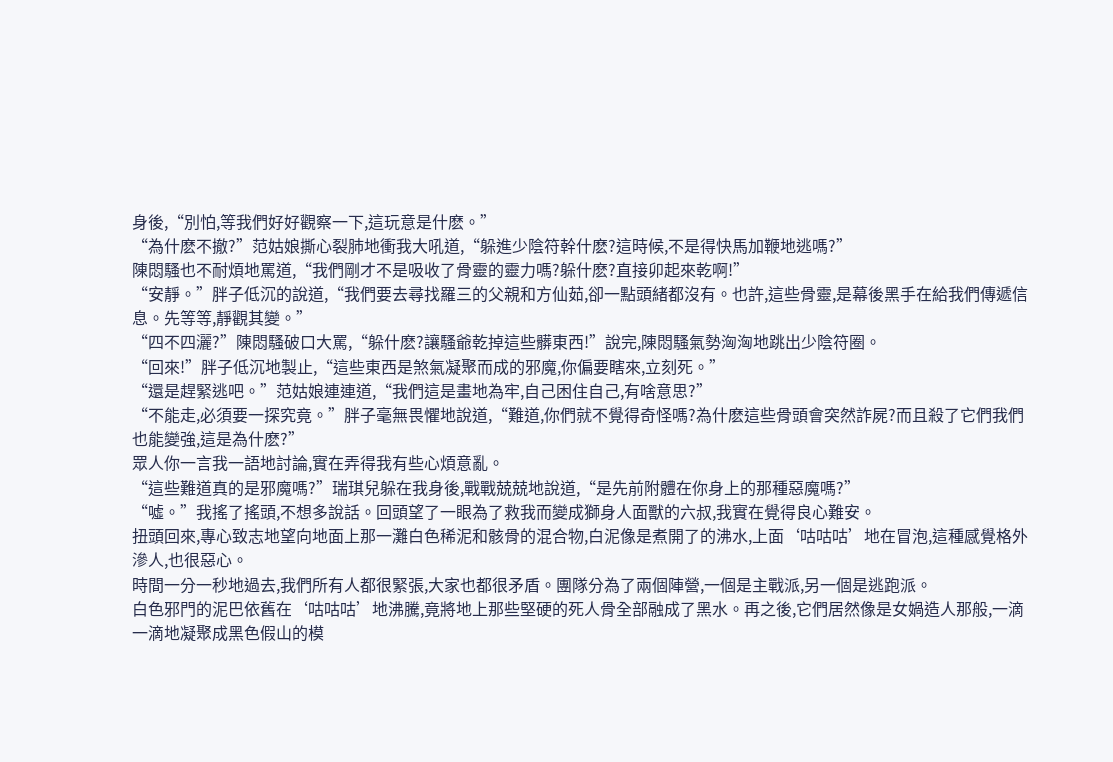身後,“別怕,等我們好好觀察一下,這玩意是什麽。”
“為什麽不撤?”范姑娘撕心裂肺地衝我大吼道,“躲進少陰符幹什麽?這時候,不是得快馬加鞭地逃嗎?”
陳悶騷也不耐煩地罵道,“我們剛才不是吸收了骨靈的靈力嗎?躲什麽?直接卯起來乾啊!”
“安靜。”胖子低沉的說道,“我們要去尋找羅三的父親和方仙茹,卻一點頭緒都沒有。也許,這些骨靈,是幕後黑手在給我們傳遞信息。先等等,靜觀其變。”
“四不四灑?”陳悶騷破口大罵,“躲什麽?讓騷爺乾掉這些髒東西!”說完,陳悶騷氣勢洶洶地跳出少陰符圈。
“回來!”胖子低沉地製止,“這些東西是煞氣凝聚而成的邪魔,你偏要瞎來,立刻死。”
“還是趕緊逃吧。”范姑娘連連道,“我們這是畫地為牢,自己困住自己,有啥意思?”
“不能走,必須要一探究竟。”胖子毫無畏懼地說道,“難道,你們就不覺得奇怪嗎?為什麽這些骨頭會突然詐屍?而且殺了它們我們也能變強,這是為什麽?”
眾人你一言我一語地討論,實在弄得我有些心煩意亂。
“這些難道真的是邪魔嗎?”瑞琪兒躲在我身後,戰戰兢兢地說道,“是先前附體在你身上的那種惡魔嗎?”
“噓。”我搖了搖頭,不想多說話。回頭望了一眼為了救我而變成獅身人面獸的六叔,我實在覺得良心難安。
扭頭回來,專心致志地望向地面上那一灘白色稀泥和骸骨的混合物,白泥像是煮開了的沸水,上面‘咕咕咕’地在冒泡,這種感覺格外滲人,也很惡心。
時間一分一秒地過去,我們所有人都很緊張,大家也都很矛盾。團隊分為了兩個陣營,一個是主戰派,另一個是逃跑派。
白色邪門的泥巴依舊在‘咕咕咕’地沸騰,竟將地上那些堅硬的死人骨全部融成了黑水。再之後,它們居然像是女媧造人那般,一滴一滴地凝聚成黑色假山的模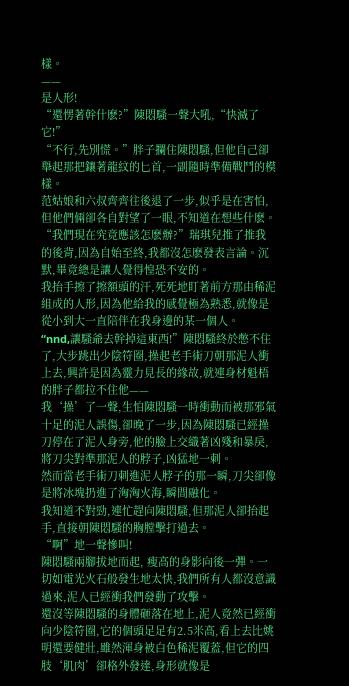樣。
——
是人形!
“還愣著幹什麽?”陳悶騷一聲大吼,“快滅了它!”
“不行,先別慌。”胖子攔住陳悶騷,但他自己卻舉起那把鑲著龍紋的匕首,一副隨時準備戰鬥的模樣。
范姑娘和六叔齊齊往後退了一步,似乎是在害怕,但他們倆卻各自對望了一眼,不知道在想些什麽。
“我們現在究竟應該怎麽辦?”瑞琪兒推了推我的後背,因為自始至終,我都沒怎麽發表言論。沉默,畢竟總是讓人覺得惶恐不安的。
我抬手擦了擦額頭的汗,死死地盯著前方那由稀泥組成的人形,因為他給我的感覺極為熟悉,就像是從小到大一直陪伴在我身邊的某一個人。
“nnd,讓騷爺去幹掉這東西!”陳悶騷終於憋不住了,大步跳出少陰符圈,操起老手術刀朝那泥人衝上去,興許是因為靈力見長的緣故,就連身材魁梧的胖子都拉不住他——
我‘操’了一聲,生怕陳悶騷一時衝動而被那邪氣十足的泥人誤傷,卻晚了一步,因為陳悶騷已經操刀停在了泥人身旁,他的臉上交織著凶殘和暴戾,將刀尖對準那泥人的脖子,凶猛地一刺。
然而當老手術刀刺進泥人脖子的那一瞬,刀尖卻像是將冰塊扔進了洶洶火海,瞬間融化。
我知道不對勁,連忙趕向陳悶騷,但那泥人卻抬起手,直接朝陳悶騷的胸膛擊打過去。
“啊”地一聲慘叫!
陳悶騷兩腳拔地而起, 瘦高的身影向後一彈。一切如電光火石般發生地太快,我們所有人都沒意識過來,泥人已經衝我們發動了攻擊。
還沒等陳悶騷的身體砸落在地上,泥人竟然已經衝向少陰符圈,它的個頭足足有2.5米高,看上去比姚明還要健壯,雖然渾身被白色稀泥覆蓋,但它的四肢‘肌肉’卻格外發達,身形就像是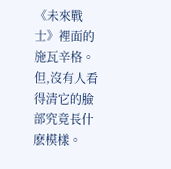《未來戰士》裡面的施瓦辛格。
但,沒有人看得清它的臉部究竟長什麽模樣。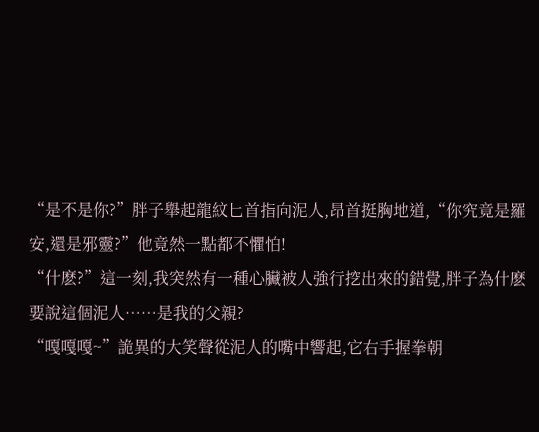“是不是你?”胖子舉起龍紋匕首指向泥人,昂首挺胸地道,“你究竟是羅安,還是邪靈?”他竟然一點都不懼怕!
“什麽?”這一刻,我突然有一種心臟被人強行挖出來的錯覺,胖子為什麽要說這個泥人……是我的父親?
“嘎嘎嘎~”詭異的大笑聲從泥人的嘴中響起,它右手握拳朝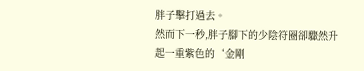胖子擊打過去。
然而下一秒,胖子腳下的少陰符圈卻驟然升起一重紫色的‘金剛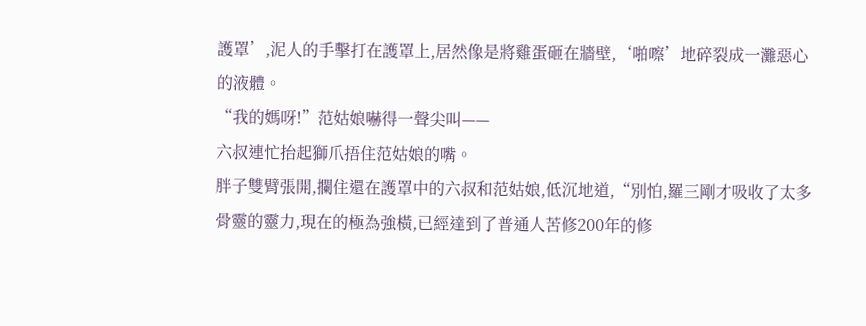護罩’,泥人的手擊打在護罩上,居然像是將雞蛋砸在牆壁,‘啪嚓’地碎裂成一灘惡心的液體。
“我的媽呀!”范姑娘嚇得一聲尖叫——
六叔連忙抬起獅爪捂住范姑娘的嘴。
胖子雙臂張開,攔住還在護罩中的六叔和范姑娘,低沉地道,“別怕,羅三剛才吸收了太多骨靈的靈力,現在的極為強橫,已經達到了普通人苦修200年的修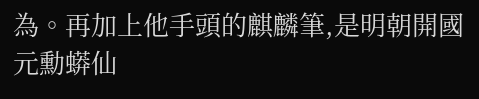為。再加上他手頭的麒麟筆,是明朝開國元勳蟒仙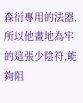森衍專用的法器,所以他畫地為牢的這張少陰符,能夠阻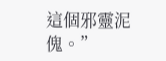這個邪靈泥傀。”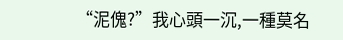“泥傀?”我心頭一沉,一種莫名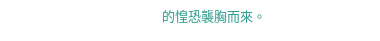的惶恐襲胸而來。